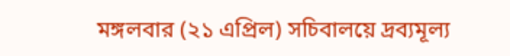মঙ্গলবার (২১ এপ্রিল) সচিবালয়ে দ্রব্যমূল্য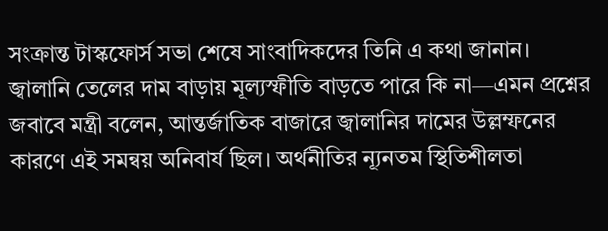সংক্রান্ত টাস্কফোর্স সভা শেষে সাংবাদিকদের তিনি এ কথা জানান।
জ্বালানি তেলের দাম বাড়ায় মূল্যস্ফীতি বাড়তে পারে কি না—এমন প্রশ্নের জবাবে মন্ত্রী বলেন, আন্তর্জাতিক বাজারে জ্বালানির দামের উল্লম্ফনের কারণে এই সমন্বয় অনিবার্য ছিল। অর্থনীতির ন্যূনতম স্থিতিশীলতা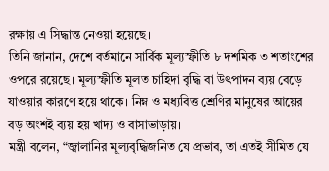রক্ষায় এ সিদ্ধান্ত নেওয়া হয়েছে।
তিনি জানান, দেশে বর্তমানে সার্বিক মূল্যস্ফীতি ৮ দশমিক ৩ শতাংশের ওপরে রয়েছে। মূল্যস্ফীতি মূলত চাহিদা বৃদ্ধি বা উৎপাদন ব্যয় বেড়ে যাওয়ার কারণে হয়ে থাকে। নিম্ন ও মধ্যবিত্ত শ্রেণির মানুষের আয়ের বড় অংশই ব্যয় হয় খাদ্য ও বাসাভাড়ায়।
মন্ত্রী বলেন, “জ্বালানির মূল্যবৃদ্ধিজনিত যে প্রভাব, তা এতই সীমিত যে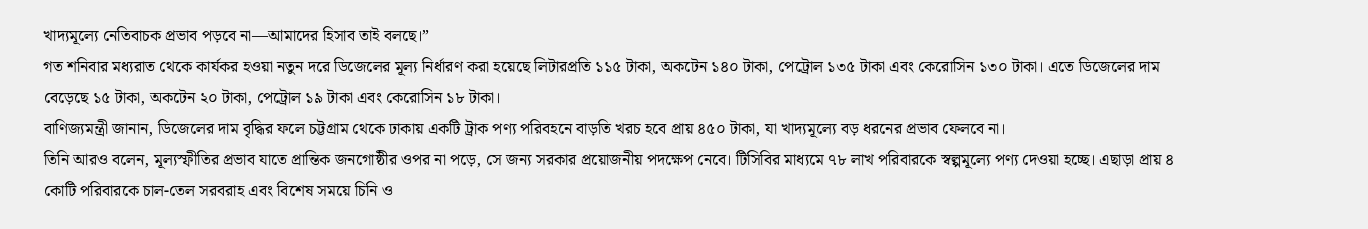খাদ্যমূল্যে নেতিবাচক প্রভাব পড়বে না—আমাদের হিসাব তাই বলছে।”
গত শনিবার মধ্যরাত থেকে কার্যকর হওয়া নতুন দরে ডিজেলের মূল্য নির্ধারণ করা হয়েছে লিটারপ্রতি ১১৫ টাকা, অকটেন ১৪০ টাকা, পেট্রোল ১৩৫ টাকা এবং কেরোসিন ১৩০ টাকা। এতে ডিজেলের দাম বেড়েছে ১৫ টাকা, অকটেন ২০ টাকা, পেট্রোল ১৯ টাকা এবং কেরোসিন ১৮ টাকা।
বাণিজ্যমন্ত্রী জানান, ডিজেলের দাম বৃদ্ধির ফলে চট্টগ্রাম থেকে ঢাকায় একটি ট্রাক পণ্য পরিবহনে বাড়তি খরচ হবে প্রায় ৪৫০ টাকা, যা খাদ্যমূল্যে বড় ধরনের প্রভাব ফেলবে না।
তিনি আরও বলেন, মূল্যস্ফীতির প্রভাব যাতে প্রান্তিক জনগোষ্ঠীর ওপর না পড়ে, সে জন্য সরকার প্রয়োজনীয় পদক্ষেপ নেবে। টিসিবির মাধ্যমে ৭৮ লাখ পরিবারকে স্বল্পমূল্যে পণ্য দেওয়া হচ্ছে। এছাড়া প্রায় ৪ কোটি পরিবারকে চাল-তেল সরবরাহ এবং বিশেষ সময়ে চিনি ও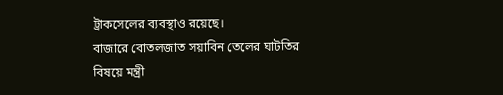ট্রাকসেলের ব্যবস্থাও রয়েছে।
বাজারে বোতলজাত সয়াবিন তেলের ঘাটতির বিষয়ে মন্ত্রী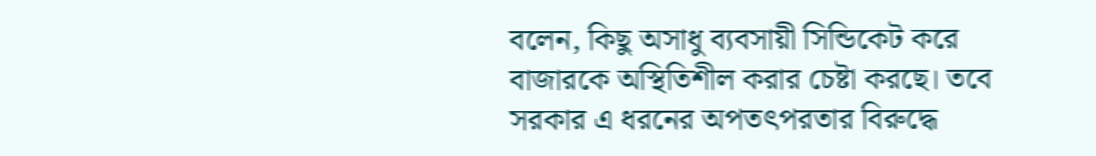বলেন, কিছু অসাধু ব্যবসায়ী সিন্ডিকেট করে বাজারকে অস্থিতিশীল করার চেষ্টা করছে। তবে সরকার এ ধরনের অপতৎপরতার বিরুদ্ধে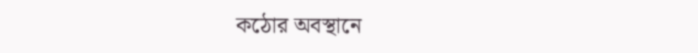কঠোর অবস্থানে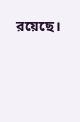রয়েছে।